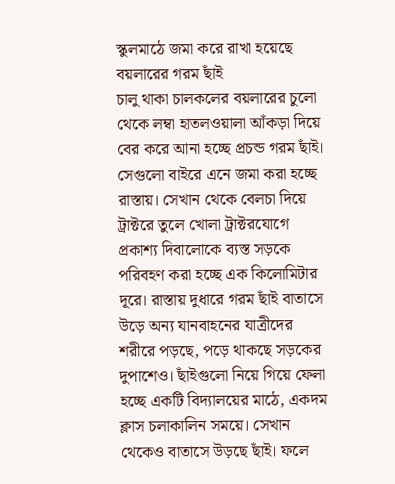স্কুলমাঠে জমা করে রাখা হয়েছে বয়লারের গরম ছাঁই
চালু থাকা চালকলের বয়লারের চুলো থেকে লম্বা হাতলওয়ালা আঁকড়া দিয়ে বের করে আনা হচ্ছে প্রচন্ড গরম ছাঁই। সেগুলো বাইরে এনে জমা করা হচ্ছে রাস্তায়। সেখান থেকে বেলচা দিয়ে ট্রাক্টরে তুলে খোলা ট্রাক্টরযোগে প্রকাশ্য দিবালোকে ব্যস্ত সড়কে পরিবহণ করা হচ্ছে এক কিলোমিটার দূরে। রাস্তায় দুধারে গরম ছাঁই বাতাসে উড়ে অন্য যানবাহনের যাত্রীদের শরীরে পড়ছে, পড়ে থাকছে সড়কের দুপাশেও। ছাঁইগুলো নিয়ে গিয়ে ফেলা হচ্ছে একটি বিদ্যালয়ের মাঠে, একদম ক্লাস চলাকালিন সময়ে। সেখান থেকেও বাতাসে উড়ছে ছাঁই। ফলে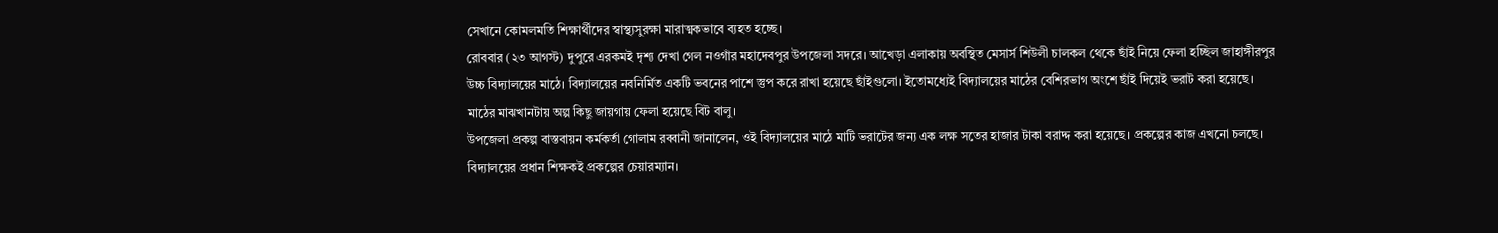সেখানে কোমলমতি শিক্ষার্থীদের স্বাস্থ্যসুরক্ষা মারাত্মকভাবে ব্যহত হচ্ছে।
রোববার (২৩ আগস্ট) দুপুরে এরকমই দৃশ্য দেখা গেল নওগাঁর মহাদেবপুর উপজেলা সদরে। আখেড়া এলাকায় অবস্থিত মেসার্স শিউলী চালকল থেকে ছাঁই নিয়ে ফেলা হচ্ছিল জাহাঙ্গীরপুর উচ্চ বিদ্যালয়ের মাঠে। বিদ্যালয়ের নবনির্মিত একটি ভবনের পাশে স্তুপ করে রাখা হয়েছে ছাঁইগুলো। ইতোমধ্যেই বিদ্যালয়ের মাঠের বেশিরভাগ অংশে ছাঁই দিয়েই ভরাট করা হয়েছে। মাঠের মাঝখানটায় অল্প কিছু জায়গায় ফেলা হয়েছে বিট বালু।
উপজেলা প্রকল্প বাস্তবায়ন কর্মকর্তা গোলাম রব্বানী জানালেন, ওই বিদ্যালয়ের মাঠে মাটি ভরাটের জন্য এক লক্ষ সতের হাজার টাকা বরাদ্দ করা হয়েছে। প্রকল্পের কাজ এখনো চলছে। বিদ্যালয়ের প্রধান শিক্ষকই প্রকল্পের চেয়ারম্যান।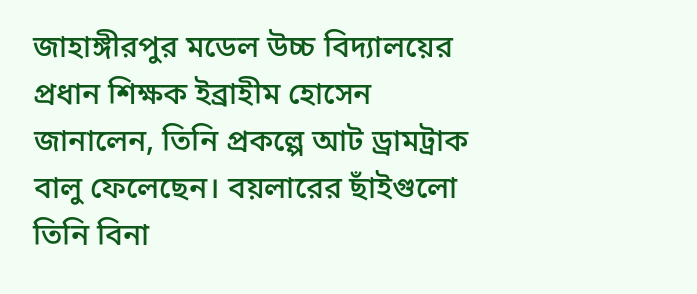জাহাঙ্গীরপুর মডেল উচ্চ বিদ্যালয়ের প্রধান শিক্ষক ইব্রাহীম হোসেন জানালেন, তিনি প্রকল্পে আট ড্রামট্রাক বালু ফেলেছেন। বয়লারের ছাঁইগুলো তিনি বিনা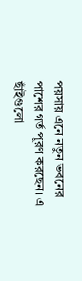পয়সায় এনে নতুন ভবনের পাশের গর্ত পূরণ করছেন। এ ছাঁইগুলো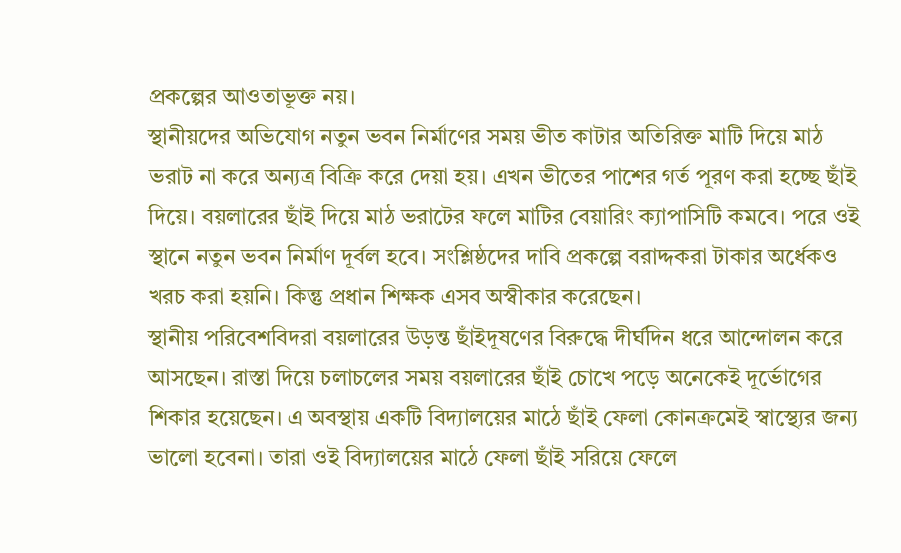প্রকল্পের আওতাভূক্ত নয়।
স্থানীয়দের অভিযোগ নতুন ভবন নির্মাণের সময় ভীত কাটার অতিরিক্ত মাটি দিয়ে মাঠ ভরাট না করে অন্যত্র বিক্রি করে দেয়া হয়। এখন ভীতের পাশের গর্ত পূরণ করা হচ্ছে ছাঁই দিয়ে। বয়লারের ছাঁই দিয়ে মাঠ ভরাটের ফলে মাটির বেয়ারিং ক্যাপাসিটি কমবে। পরে ওই স্থানে নতুন ভবন নির্মাণ দূর্বল হবে। সংশ্লিষ্ঠদের দাবি প্রকল্পে বরাদ্দকরা টাকার অর্ধেকও খরচ করা হয়নি। কিন্তু প্রধান শিক্ষক এসব অস্বীকার করেছেন।
স্থানীয় পরিবেশবিদরা বয়লারের উড়ন্ত ছাঁইদূষণের বিরুদ্ধে দীর্ঘদিন ধরে আন্দোলন করে আসছেন। রাস্তা দিয়ে চলাচলের সময় বয়লারের ছাঁই চোখে পড়ে অনেকেই দূর্ভোগের শিকার হয়েছেন। এ অবস্থায় একটি বিদ্যালয়ের মাঠে ছাঁই ফেলা কোনক্রমেই স্বাস্থ্যের জন্য ভালো হবেনা। তারা ওই বিদ্যালয়ের মাঠে ফেলা ছাঁই সরিয়ে ফেলে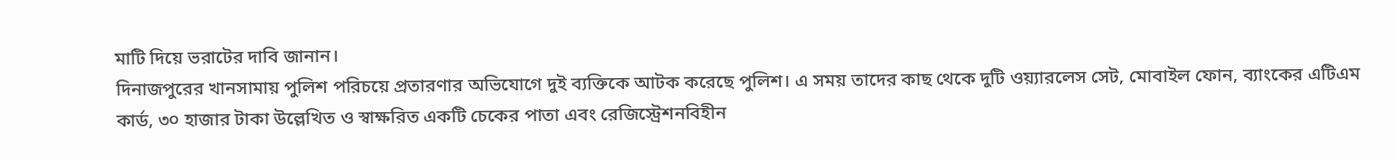মাটি দিয়ে ভরাটের দাবি জানান।
দিনাজপুরের খানসামায় পুলিশ পরিচয়ে প্রতারণার অভিযোগে দুই ব্যক্তিকে আটক করেছে পুলিশ। এ সময় তাদের কাছ থেকে দুটি ওয়্যারলেস সেট, মোবাইল ফোন, ব্যাংকের এটিএম কার্ড, ৩০ হাজার টাকা উল্লেখিত ও স্বাক্ষরিত একটি চেকের পাতা এবং রেজিস্ট্রেশনবিহীন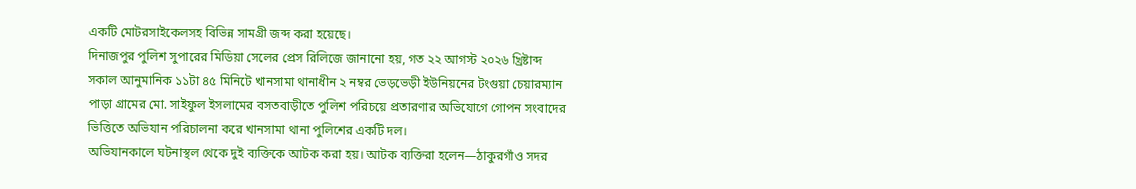একটি মোটরসাইকেলসহ বিভিন্ন সামগ্রী জব্দ করা হয়েছে।
দিনাজপুর পুলিশ সুপারের মিডিয়া সেলের প্রেস রিলিজে জানানো হয়, গত ২২ আগস্ট ২০২৬ খ্রিষ্টাব্দ সকাল আনুমানিক ১১টা ৪৫ মিনিটে খানসামা থানাধীন ২ নম্বর ভেড়ভেড়ী ইউনিয়নের টংগুয়া চেয়ারম্যান পাড়া গ্রামের মো. সাইফুল ইসলামের বসতবাড়ীতে পুলিশ পরিচয়ে প্রতারণার অভিযোগে গোপন সংবাদের ভিত্তিতে অভিযান পরিচালনা করে খানসামা থানা পুলিশের একটি দল।
অভিযানকালে ঘটনাস্থল থেকে দুই ব্যক্তিকে আটক করা হয়। আটক ব্যক্তিরা হলেন—ঠাকুরগাঁও সদর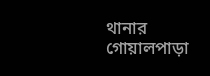থানার গোয়ালপাড়া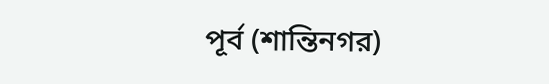পূর্ব (শান্তিনগর)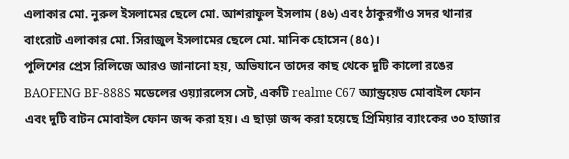এলাকার মো. নুরুল ইসলামের ছেলে মো. আশরাফুল ইসলাম (৪৬) এবং ঠাকুরগাঁও সদর থানার বাংরোট এলাকার মো. সিরাজুল ইসলামের ছেলে মো. মানিক হোসেন (৪৫)।
পুলিশের প্রেস রিলিজে আরও জানানো হয়, অভিযানে তাদের কাছ থেকে দুটি কালো রঙের BAOFENG BF-888S মডেলের ওয়্যারলেস সেট, একটি realme C67 অ্যান্ড্রয়েড মোবাইল ফোন এবং দুটি বাটন মোবাইল ফোন জব্দ করা হয়। এ ছাড়া জব্দ করা হয়েছে প্রিমিয়ার ব্যাংকের ৩০ হাজার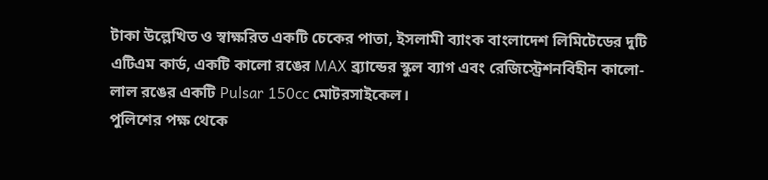টাকা উল্লেখিত ও স্বাক্ষরিত একটি চেকের পাতা, ইসলামী ব্যাংক বাংলাদেশ লিমিটেডের দুটি এটিএম কার্ড, একটি কালো রঙের MAX ব্র্যান্ডের স্কুল ব্যাগ এবং রেজিস্ট্রেশনবিহীন কালো-লাল রঙের একটি Pulsar 150cc মোটরসাইকেল।
পুলিশের পক্ষ থেকে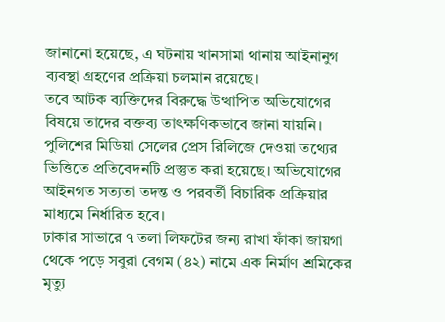জানানো হয়েছে, এ ঘটনায় খানসামা থানায় আইনানুগ ব্যবস্থা গ্রহণের প্রক্রিয়া চলমান রয়েছে।
তবে আটক ব্যক্তিদের বিরুদ্ধে উত্থাপিত অভিযোগের বিষয়ে তাদের বক্তব্য তাৎক্ষণিকভাবে জানা যায়নি। পুলিশের মিডিয়া সেলের প্রেস রিলিজে দেওয়া তথ্যের ভিত্তিতে প্রতিবেদনটি প্রস্তুত করা হয়েছে। অভিযোগের আইনগত সত্যতা তদন্ত ও পরবর্তী বিচারিক প্রক্রিয়ার মাধ্যমে নির্ধারিত হবে।
ঢাকার সাভারে ৭ তলা লিফটের জন্য রাখা ফাঁকা জায়গা থেকে পড়ে সবুরা বেগম (৪২) নামে এক নির্মাণ শ্রমিকের মৃত্যু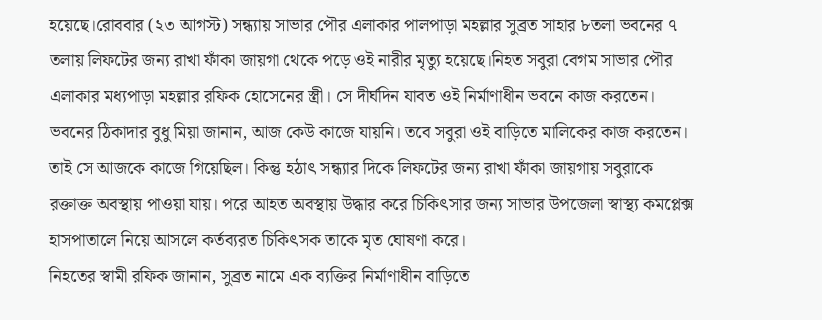হয়েছে।রোববার (২৩ আগস্ট) সন্ধ্যায় সাভার পৌর এলাকার পালপাড়া মহল্লার সুব্রত সাহার ৮তলা ভবনের ৭ তলায় লিফটের জন্য রাখা ফাঁকা জায়গা থেকে পড়ে ওই নারীর মৃত্যু হয়েছে।নিহত সবুরা বেগম সাভার পৌর এলাকার মধ্যপাড়া মহল্লার রফিক হোসেনের স্ত্রী। সে দীর্ঘদিন যাবত ওই নির্মাণাধীন ভবনে কাজ করতেন।
ভবনের ঠিকাদার বুধু মিয়া জানান, আজ কেউ কাজে যায়নি। তবে সবুরা ওই বাড়িতে মালিকের কাজ করতেন। তাই সে আজকে কাজে গিয়েছিল। কিন্তু হঠাৎ সন্ধ্যার দিকে লিফটের জন্য রাখা ফাঁকা জায়গায় সবুরাকে রক্তাক্ত অবস্থায় পাওয়া যায়। পরে আহত অবস্থায় উদ্ধার করে চিকিৎসার জন্য সাভার উপজেলা স্বাস্থ্য কমপ্লেক্স হাসপাতালে নিয়ে আসলে কর্তব্যরত চিকিৎসক তাকে মৃত ঘোষণা করে।
নিহতের স্বামী রফিক জানান, সুব্রত নামে এক ব্যক্তির নির্মাণাধীন বাড়িতে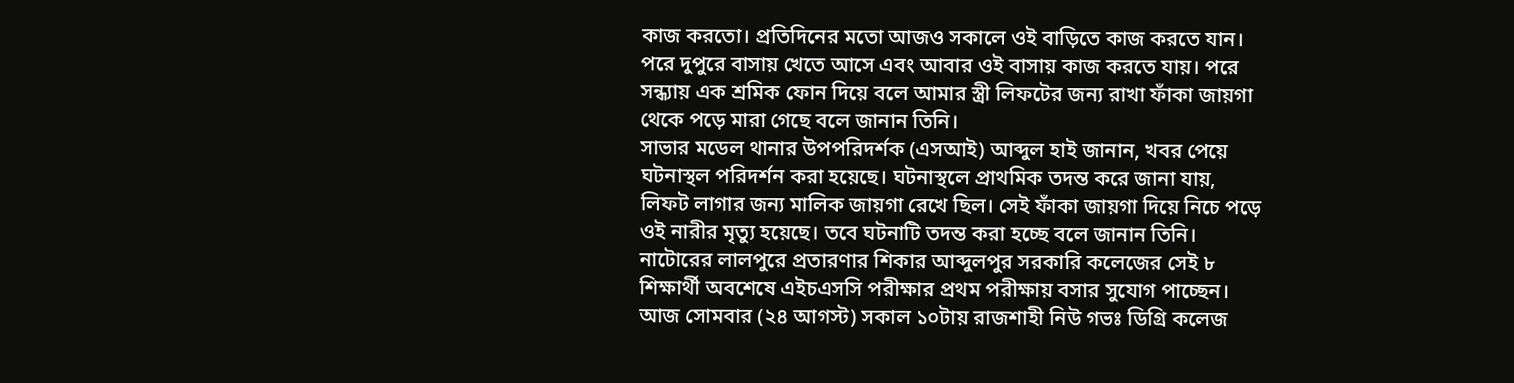কাজ করতো। প্রতিদিনের মতো আজও সকালে ওই বাড়িতে কাজ করতে যান। পরে দুপুরে বাসায় খেতে আসে এবং আবার ওই বাসায় কাজ করতে যায়। পরে সন্ধ্যায় এক শ্রমিক ফোন দিয়ে বলে আমার স্ত্রী লিফটের জন্য রাখা ফাঁকা জায়গা থেকে পড়ে মারা গেছে বলে জানান তিনি।
সাভার মডেল থানার উপপরিদর্শক (এসআই) আব্দুল হাই জানান, খবর পেয়ে ঘটনাস্থল পরিদর্শন করা হয়েছে। ঘটনাস্থলে প্রাথমিক তদন্ত করে জানা যায়, লিফট লাগার জন্য মালিক জায়গা রেখে ছিল। সেই ফাঁকা জায়গা দিয়ে নিচে পড়ে ওই নারীর মৃত্যু হয়েছে। তবে ঘটনাটি তদন্ত করা হচ্ছে বলে জানান তিনি।
নাটোরের লালপুরে প্রতারণার শিকার আব্দুলপুর সরকারি কলেজের সেই ৮ শিক্ষার্থী অবশেষে এইচএসসি পরীক্ষার প্রথম পরীক্ষায় বসার সুযোগ পাচ্ছেন। আজ সোমবার (২৪ আগস্ট) সকাল ১০টায় রাজশাহী নিউ গভঃ ডিগ্রি কলেজ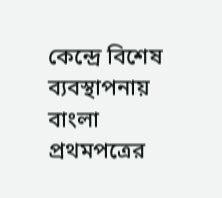কেন্দ্রে বিশেষ ব্যবস্থাপনায় বাংলা প্রথমপত্রের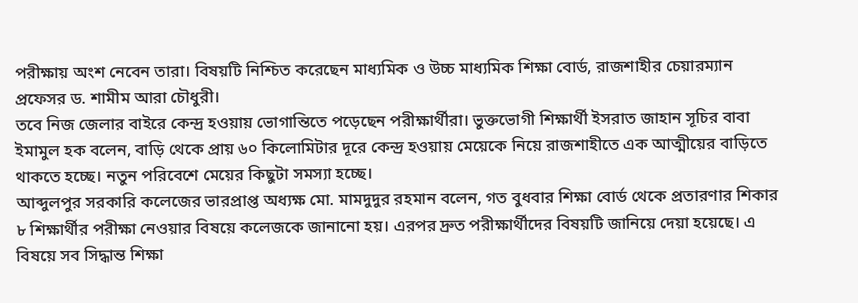পরীক্ষায় অংশ নেবেন তারা। বিষয়টি নিশ্চিত করেছেন মাধ্যমিক ও উচ্চ মাধ্যমিক শিক্ষা বোর্ড, রাজশাহীর চেয়ারম্যান প্রফেসর ড. শামীম আরা চৌধুরী।
তবে নিজ জেলার বাইরে কেন্দ্র হওয়ায় ভোগান্তিতে পড়েছেন পরীক্ষার্থীরা। ভুক্তভোগী শিক্ষার্থী ইসরাত জাহান সূচির বাবা ইমামুল হক বলেন, বাড়ি থেকে প্রায় ৬০ কিলোমিটার দূরে কেন্দ্র হওয়ায় মেয়েকে নিয়ে রাজশাহীতে এক আত্মীয়ের বাড়িতে থাকতে হচ্ছে। নতুন পরিবেশে মেয়ের কিছুটা সমস্যা হচ্ছে।
আব্দুলপুর সরকারি কলেজের ভারপ্রাপ্ত অধ্যক্ষ মো. মামদুদুর রহমান বলেন, গত বুধবার শিক্ষা বোর্ড থেকে প্রতারণার শিকার ৮ শিক্ষার্থীর পরীক্ষা নেওয়ার বিষয়ে কলেজকে জানানো হয়। এরপর দ্রুত পরীক্ষার্থীদের বিষয়টি জানিয়ে দেয়া হয়েছে। এ বিষয়ে সব সিদ্ধান্ত শিক্ষা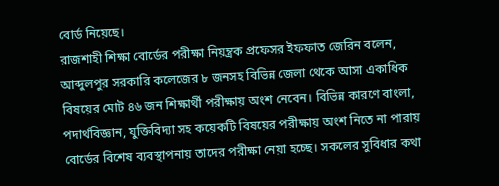বোর্ড নিয়েছে।
রাজশাহী শিক্ষা বোর্ডের পরীক্ষা নিয়ন্ত্রক প্রফেসর ইফফাত জেরিন বলেন, আব্দুলপুর সরকারি কলেজের ৮ জনসহ বিভিন্ন জেলা থেকে আসা একাধিক বিষয়ের মোট ৪৬ জন শিক্ষার্থী পরীক্ষায় অংশ নেবেন। বিভিন্ন কারণে বাংলা, পদার্থবিজ্ঞান, যুক্তিবিদ্যা সহ কয়েকটি বিষয়ের পরীক্ষায় অংশ নিতে না পারায় বোর্ডের বিশেষ ব্যবস্থাপনায় তাদের পরীক্ষা নেয়া হচ্ছে। সকলের সুবিধার কথা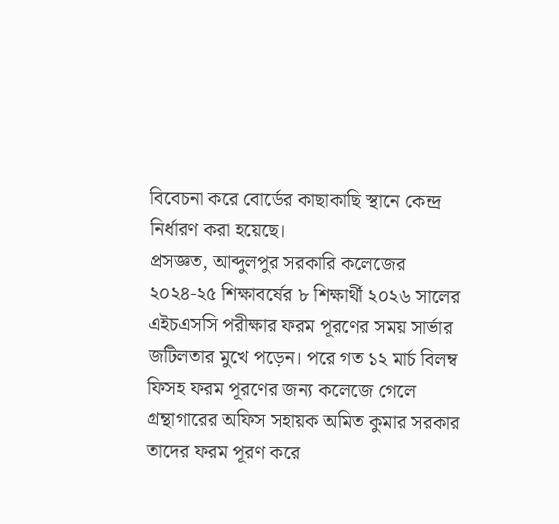বিবেচনা করে বোর্ডের কাছাকাছি স্থানে কেন্দ্র নির্ধারণ করা হয়েছে।
প্রসজ্ঞত, আব্দুলপুর সরকারি কলেজের ২০২৪-২৫ শিক্ষাবর্ষের ৮ শিক্ষার্থী ২০২৬ সালের এইচএসসি পরীক্ষার ফরম পূরণের সময় সার্ভার জটিলতার মুখে পড়েন। পরে গত ১২ মার্চ বিলম্ব ফিসহ ফরম পূরণের জন্য কলেজে গেলে গ্রন্থাগারের অফিস সহায়ক অমিত কুমার সরকার তাদের ফরম পূরণ করে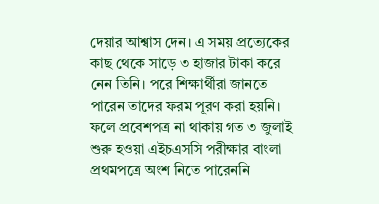দেয়ার আশ্বাস দেন। এ সময় প্রত্যেকের কাছ থেকে সাড়ে ৩ হাজার টাকা করে নেন তিনি। পরে শিক্ষার্থীরা জানতে পারেন তাদের ফরম পূরণ করা হয়নি।
ফলে প্রবেশপত্র না থাকায় গত ৩ জুলাই শুরু হওয়া এইচএসসি পরীক্ষার বাংলা প্রথমপত্রে অংশ নিতে পারেননি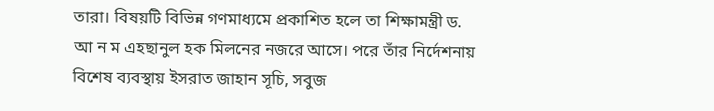তারা। বিষয়টি বিভিন্ন গণমাধ্যমে প্রকাশিত হলে তা শিক্ষামন্ত্রী ড. আ ন ম এহছানুল হক মিলনের নজরে আসে। পরে তাঁর নির্দেশনায় বিশেষ ব্যবস্থায় ইসরাত জাহান সূচি, সবুজ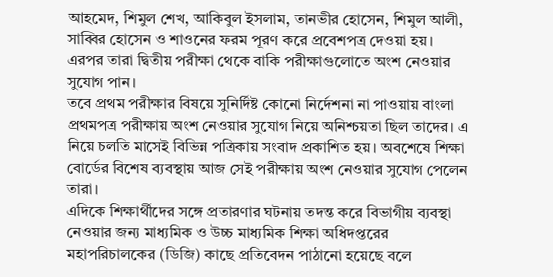আহমেদ, শিমুল শেখ, আকিবুল ইসলাম, তানভীর হোসেন, শিমুল আলী, সাব্বির হোসেন ও শাওনের ফরম পূরণ করে প্রবেশপত্র দেওয়া হয়। এরপর তারা দ্বিতীয় পরীক্ষা থেকে বাকি পরীক্ষাগুলোতে অংশ নেওয়ার সুযোগ পান।
তবে প্রথম পরীক্ষার বিষয়ে সুনির্দিষ্ট কোনো নির্দেশনা না পাওয়ায় বাংলা প্রথমপত্র পরীক্ষায় অংশ নেওয়ার সুযোগ নিয়ে অনিশ্চয়তা ছিল তাদের। এ নিয়ে চলতি মাসেই বিভিন্ন পত্রিকায় সংবাদ প্রকাশিত হয়। অবশেষে শিক্ষা বোর্ডের বিশেষ ব্যবস্থায় আজ সেই পরীক্ষায় অংশ নেওয়ার সুযোগ পেলেন তারা।
এদিকে শিক্ষার্থীদের সঙ্গে প্রতারণার ঘটনায় তদন্ত করে বিভাগীয় ব্যবস্থা নেওয়ার জন্য মাধ্যমিক ও উচ্চ মাধ্যমিক শিক্ষা অধিদপ্তরের মহাপরিচালকের (ডিজি) কাছে প্রতিবেদন পাঠানো হয়েছে বলে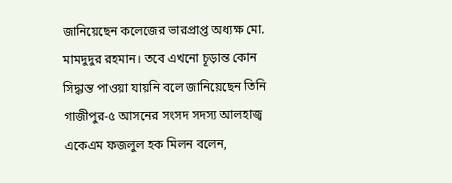জানিয়েছেন কলেজের ভারপ্রাপ্ত অধ্যক্ষ মো. মামদুদুর রহমান। তবে এখনো চূড়ান্ত কোন সিদ্ধান্ত পাওয়া যায়নি বলে জানিয়েছেন তিনি
গাজীপুর-৫ আসনের সংসদ সদস্য আলহাজ্ব একেএম ফজলুল হক মিলন বলেন,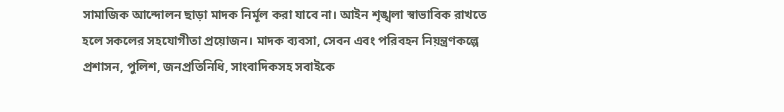সামাজিক আন্দোলন ছাড়া মাদক নির্মূল করা যাবে না। আইন শৃঙ্খলা স্বাভাবিক রাখতে হলে সকলের সহযোগীতা প্রয়োজন। মাদক ব্যবসা, সেবন এবং পরিবহন নিয়ন্ত্রণকল্পে প্রশাসন, পুলিশ, জনপ্রতিনিধি, সাংবাদিকসহ সবাইকে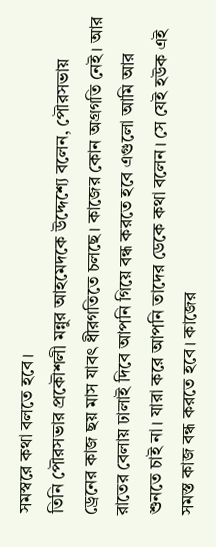সমস্বরে কথা বলতে হবে।
তিনি পৌরসভার প্রকৌশলী মন্নুর আহমেদকে উদ্দেশ্যে বলেন, পৌরসভায় ড্রেনের কাজ ছয় মাস যাবৎ ধীরগতিতে চলছে। কাজের কোন অগ্রগতি নেই। আর রাতের বেলায় ঢালাই দিবে আপনি গিয়ে বন্ধ করতে হবে এগুলো আমি আর শুনতে চাই না। যারা করে আপনি তাদের ডেকে কথা বলেন। সে যেই হউক এই সমস্ত কাজ বন্ধ করতে হবে। কাজের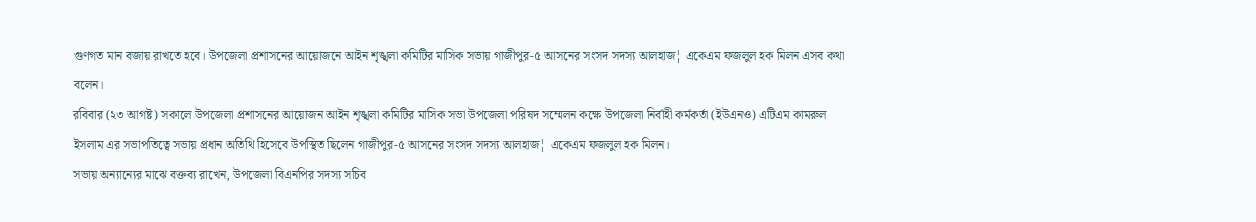গুণগত মান বজায় রাখতে হবে। উপজেলা প্রশাসনের আয়োজনে আইন শৃঙ্খলা কমিটির মাসিক সভায় গাজীপুর-৫ আসনের সংসদ সদস্য আলহাজ¦ একেএম ফজলুল হক মিলন এসব কথা বলেন।
রবিবার (২৩ আগষ্ট) সকালে উপজেলা প্রশাসনের আয়োজন আইন শৃঙ্খলা কমিটির মাসিক সভা উপজেলা পরিষদ সম্মেলন কক্ষে উপজেলা নির্বাহী কর্মকর্তা (ইউএনও) এটিএম কামরুল ইসলাম এর সভাপতিত্বে সভায় প্রধান অতিথি হিসেবে উপস্থিত ছিলেন গাজীপুর-৫ আসনের সংসদ সদস্য আলহাজ¦ একেএম ফজলুল হক মিলন।
সভায় অন্যান্যের মাঝে বক্তব্য রাখেন, উপজেলা বিএনপির সদস্য সচিব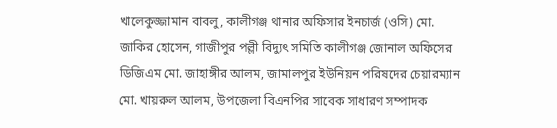খালেকুজ্জামান বাবলু, কালীগঞ্জ থানার অফিসার ইনচার্জ (ওসি) মো. জাকির হোসেন, গাজীপুর পল্লী বিদ্যুৎ সমিতি কালীগঞ্জ জোনাল অফিসের ডিজিএম মো. জাহাঙ্গীর আলম, জামালপুর ইউনিয়ন পরিষদের চেয়ারম্যান মো. খায়রুল আলম, উপজেলা বিএনপির সাবেক সাধারণ সম্পাদক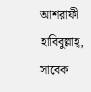আশরাফী হাবিবুল্লাহ্, সাবেক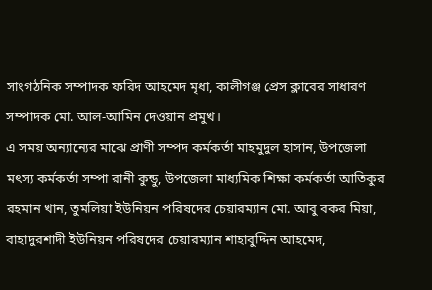সাংগঠনিক সম্পাদক ফরিদ আহমেদ মৃধা, কালীগঞ্জ প্রেস ক্লাবের সাধারণ সম্পাদক মো. আল-আমিন দেওয়ান প্রমুখ।
এ সময় অন্যান্যের মাঝে প্রাণী সম্পদ কর্মকর্তা মাহমুদুল হাসান, উপজেলা মৎস্য কর্মকর্তা সম্পা রানী কুন্ডু, উপজেলা মাধ্যমিক শিক্ষা কর্মকর্তা আতিকুর রহমান খান, তুমলিয়া ইউনিয়ন পরিষদের চেয়ারম্যান মো. আবু বকর মিয়া, বাহাদুরশাদী ইউনিয়ন পরিষদের চেয়ারম্যান শাহাবুদ্দিন আহমেদ,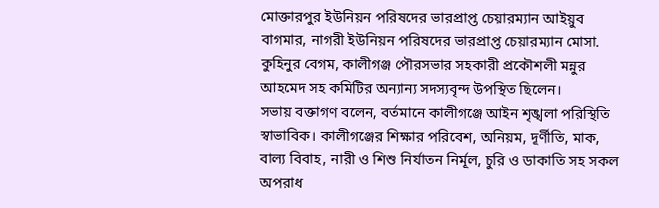মোক্তারপুর ইউনিয়ন পরিষদের ভারপ্রাপ্ত চেয়ারম্যান আইয়ুব বাগমার, নাগরী ইউনিয়ন পরিষদের ভারপ্রাপ্ত চেয়ারম্যান মোসা. কুহিনুর বেগম, কালীগঞ্জ পৌরসভার সহকারী প্রকৌশলী মন্নুর আহমেদ সহ কমিটির অন্যান্য সদস্যবৃন্দ উপস্থিত ছিলেন।
সভায় বক্তাগণ বলেন, বর্তমানে কালীগঞ্জে আইন শৃঙ্খলা পরিস্থিতি স্বাভাবিক। কালীগঞ্জের শিক্ষার পরিবেশ, অনিয়ম, দূর্ণীতি, মাক, বাল্য বিবাহ, নারী ও শিশু নির্যাতন নির্মূল, চুরি ও ডাকাতি সহ সকল অপরাধ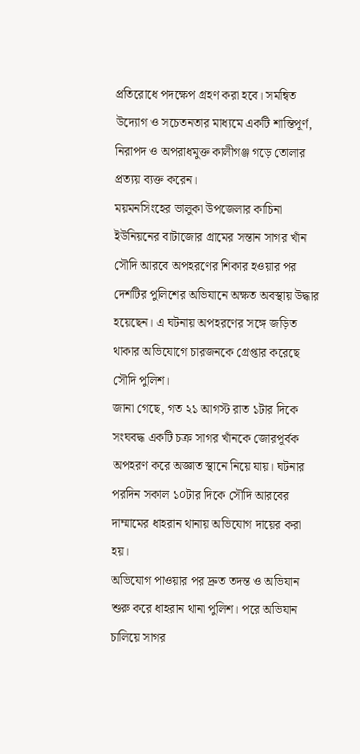প্রতিরোধে পদক্ষেপ গ্রহণ করা হবে। সমন্বিত উদ্যোগ ও সচেতনতার মাধ্যমে একটি শান্তিপূর্ণ, নিরাপদ ও অপরাধমুক্ত কালীগঞ্জ গড়ে তোলার প্রত্যয় ব্যক্ত করেন।
ময়মনসিংহের ভালুকা উপজেলার কাচিনা ইউনিয়নের বাটাজোর গ্রামের সন্তান সাগর খাঁন সৌদি আরবে অপহরণের শিকার হওয়ার পর দেশটির পুলিশের অভিযানে অক্ষত অবস্থায় উদ্ধার হয়েছেন। এ ঘটনায় অপহরণের সঙ্গে জড়িত থাকার অভিযোগে চারজনকে গ্রেপ্তার করেছে সৌদি পুলিশ।
জানা গেছে, গত ২১ আগস্ট রাত ১টার দিকে সংঘবদ্ধ একটি চক্র সাগর খাঁনকে জোরপূর্বক অপহরণ করে অজ্ঞাত স্থানে নিয়ে যায়। ঘটনার পরদিন সকাল ১০টার দিকে সৌদি আরবের দাম্মামের ধাহরান থানায় অভিযোগ দায়ের করা হয়।
অভিযোগ পাওয়ার পর দ্রুত তদন্ত ও অভিযান শুরু করে ধাহরান থানা পুলিশ। পরে অভিযান চালিয়ে সাগর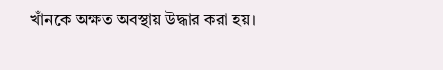খাঁনকে অক্ষত অবস্থায় উদ্ধার করা হয়।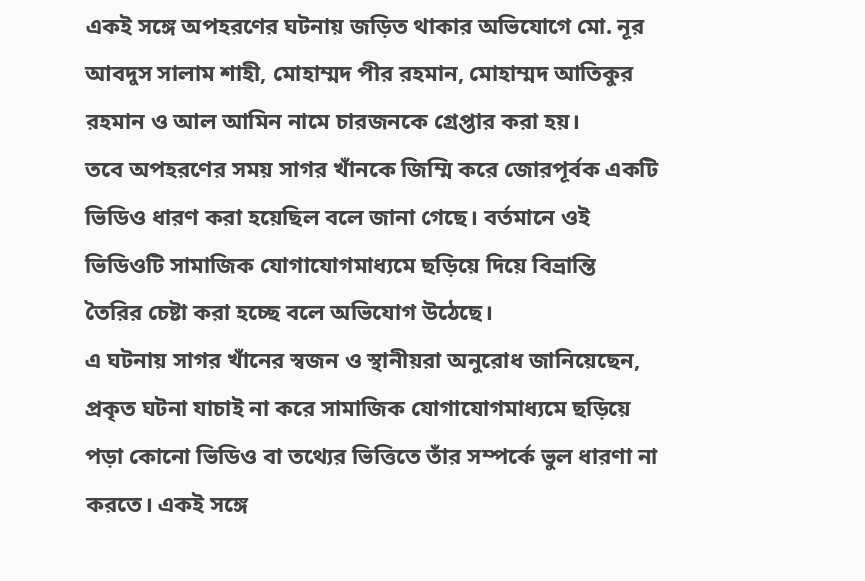একই সঙ্গে অপহরণের ঘটনায় জড়িত থাকার অভিযোগে মো. নূর আবদুস সালাম শাহী, মোহাম্মদ পীর রহমান, মোহাম্মদ আতিকুর রহমান ও আল আমিন নামে চারজনকে গ্রেপ্তার করা হয়।
তবে অপহরণের সময় সাগর খাঁনকে জিম্মি করে জোরপূর্বক একটি ভিডিও ধারণ করা হয়েছিল বলে জানা গেছে। বর্তমানে ওই ভিডিওটি সামাজিক যোগাযোগমাধ্যমে ছড়িয়ে দিয়ে বিভ্রান্তি তৈরির চেষ্টা করা হচ্ছে বলে অভিযোগ উঠেছে।
এ ঘটনায় সাগর খাঁনের স্বজন ও স্থানীয়রা অনুরোধ জানিয়েছেন, প্রকৃত ঘটনা যাচাই না করে সামাজিক যোগাযোগমাধ্যমে ছড়িয়ে পড়া কোনো ভিডিও বা তথ্যের ভিত্তিতে তাঁর সম্পর্কে ভুল ধারণা না করতে। একই সঙ্গে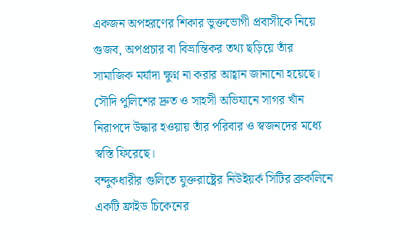একজন অপহরণের শিকার ভুক্তভোগী প্রবাসীকে নিয়ে গুজব, অপপ্রচার বা বিভ্রান্তিকর তথ্য ছড়িয়ে তাঁর সামাজিক মর্যাদা ক্ষুণ্ন না করার আহ্বান জানানো হয়েছে।
সৌদি পুলিশের দ্রুত ও সাহসী অভিযানে সাগর খাঁন নিরাপদে উদ্ধার হওয়ায় তাঁর পরিবার ও স্বজনদের মধ্যে স্বস্তি ফিরেছে।
বন্দুকধারীর গুলিতে যুক্তরাষ্ট্রের নিউইয়র্ক সিটির ব্রুকলিনে একটি ফ্রাইড চিকেনের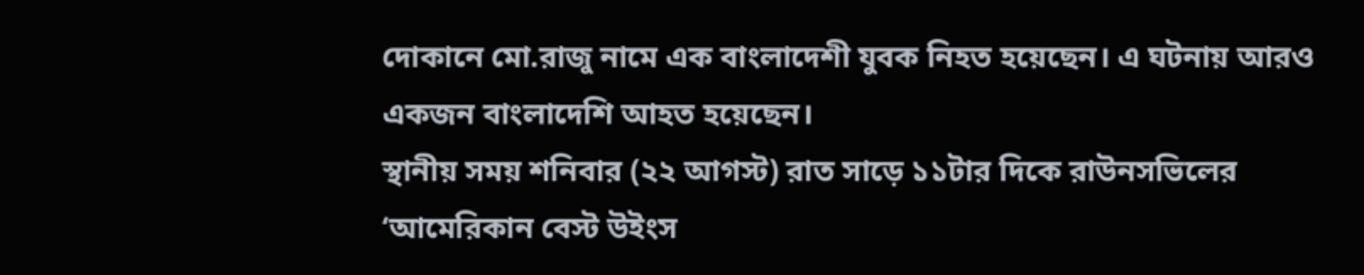দোকানে মো.রাজু নামে এক বাংলাদেশী যুবক নিহত হয়েছেন। এ ঘটনায় আরও একজন বাংলাদেশি আহত হয়েছেন।
স্থানীয় সময় শনিবার (২২ আগস্ট) রাত সাড়ে ১১টার দিকে রাউনসভিলের ‘আমেরিকান বেস্ট উইংস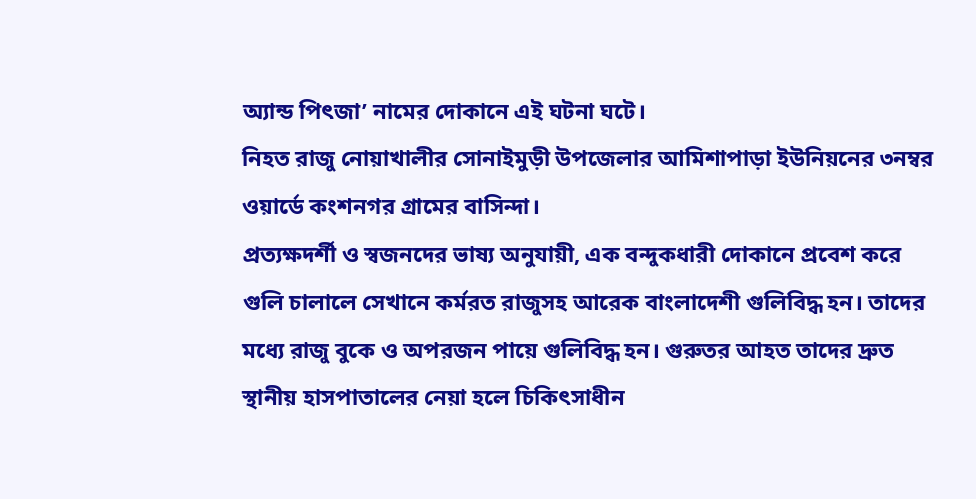অ্যান্ড পিৎজা’ নামের দোকানে এই ঘটনা ঘটে।
নিহত রাজু নোয়াখালীর সোনাইমুড়ী উপজেলার আমিশাপাড়া ইউনিয়নের ৩নম্বর ওয়ার্ডে কংশনগর গ্রামের বাসিন্দা।
প্রত্যক্ষদর্শী ও স্বজনদের ভাষ্য অনুযায়ী, এক বন্দুকধারী দোকানে প্রবেশ করে গুলি চালালে সেখানে কর্মরত রাজুসহ আরেক বাংলাদেশী গুলিবিদ্ধ হন। তাদের মধ্যে রাজু বুকে ও অপরজন পায়ে গুলিবিদ্ধ হন। গুরুতর আহত তাদের দ্রুত স্থানীয় হাসপাতালের নেয়া হলে চিকিৎসাধীন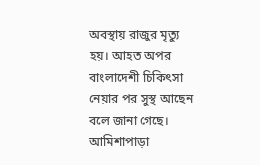অবস্থায় রাজুর মৃত্যু হয়। আহত অপর বাংলাদেশী চিকিৎসা নেয়ার পর সুস্থ আছেন বলে জানা গেছে।
আমিশাপাড়া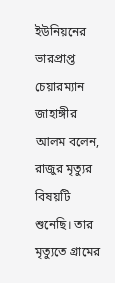ইউনিয়নের ভারপ্রাপ্ত চেয়ারম্যান জাহাঙ্গীর আলম বলেন, রাজুর মৃত্যুর বিষয়টি শুনেছি। তার মৃত্যুতে গ্রামের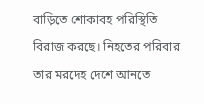বাড়িতে শোকাবহ পরিস্থিতি বিরাজ করছে। নিহতের পরিবার তার মরদেহ দেশে আনতে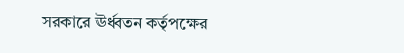সরকারে ঊর্ধ্বতন কর্তৃপক্ষের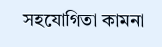সহযোগিতা কামনা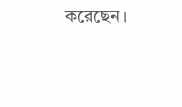করেছেন।